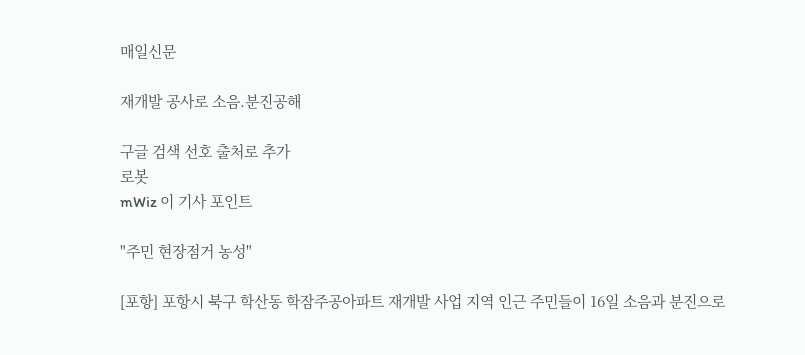매일신문

재개발 공사로 소음.분진공해

구글 검색 선호 출처로 추가
로봇
mWiz 이 기사 포인트

"주민 현장점거 농성"

[포항] 포항시 북구 학산동 학잠주공아파트 재개발 사업 지역 인근 주민들이 16일 소음과 분진으로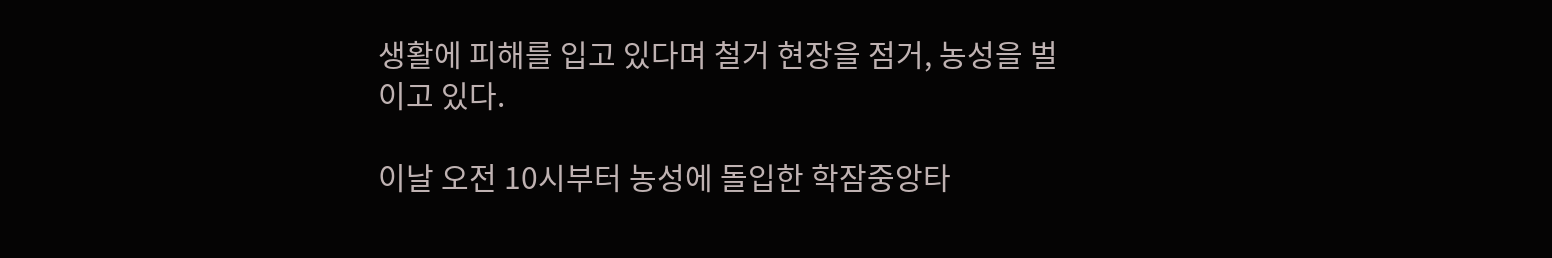생활에 피해를 입고 있다며 철거 현장을 점거, 농성을 벌이고 있다.

이날 오전 10시부터 농성에 돌입한 학잠중앙타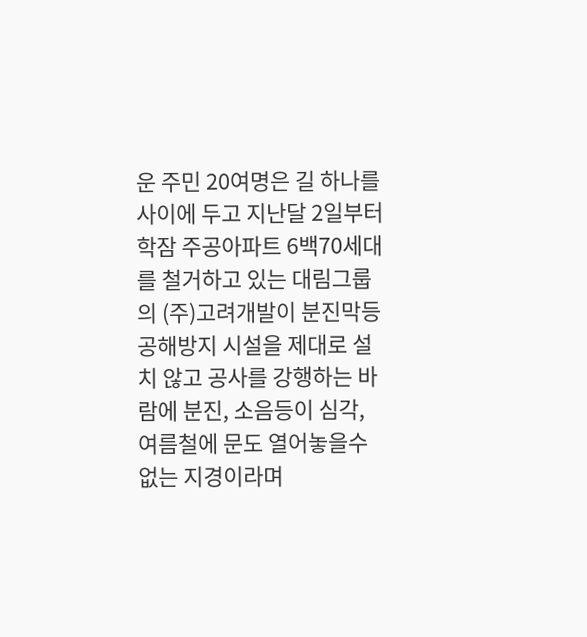운 주민 20여명은 길 하나를 사이에 두고 지난달 2일부터 학잠 주공아파트 6백70세대를 철거하고 있는 대림그룹의 (주)고려개발이 분진막등 공해방지 시설을 제대로 설치 않고 공사를 강행하는 바람에 분진, 소음등이 심각, 여름철에 문도 열어놓을수 없는 지경이라며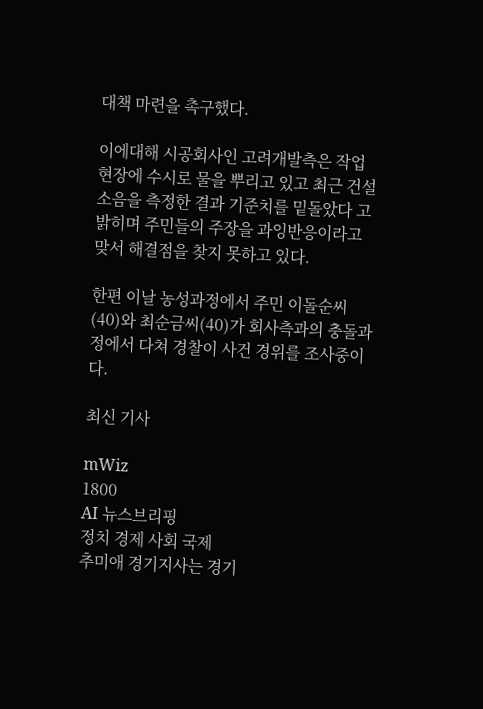대책 마련을 촉구했다.

이에대해 시공회사인 고려개발측은 작업 현장에 수시로 물을 뿌리고 있고 최근 건설 소음을 측정한 결과 기준치를 밑돌았다 고 밝히며 주민들의 주장을 과잉반응이라고 맞서 해결점을 찾지 못하고 있다.

한편 이날 농성과정에서 주민 이돌순씨(40)와 최순금씨(40)가 회사측과의 충돌과정에서 다쳐 경찰이 사건 경위를 조사중이다.

최신 기사

mWiz
1800
AI 뉴스브리핑
정치 경제 사회 국제
추미애 경기지사는 경기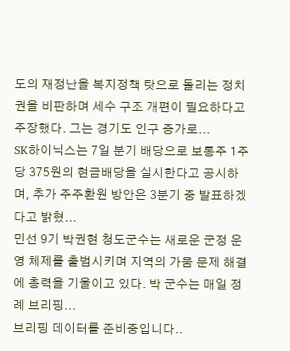도의 재정난을 복지정책 탓으로 돌리는 정치권을 비판하며 세수 구조 개편이 필요하다고 주장했다. 그는 경기도 인구 증가로...
SK하이닉스는 7일 분기 배당으로 보통주 1주당 375원의 현금배당을 실시한다고 공시하며, 추가 주주환원 방안은 3분기 중 발표하겠다고 밝혔...
민선 9기 박권현 청도군수는 새로운 군정 운영 체제를 출범시키며 지역의 가뭄 문제 해결에 총력을 기울이고 있다. 박 군수는 매일 정례 브리핑...
브리핑 데이터를 준비중입니다..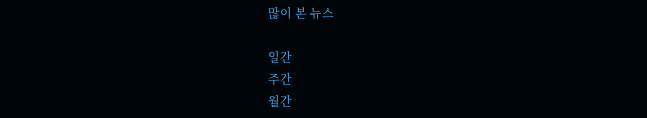많이 본 뉴스

일간
주간
월간